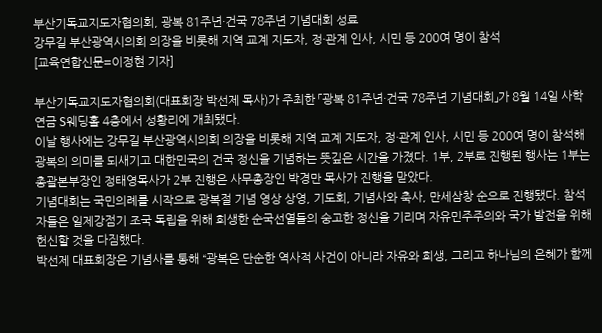부산기독교지도자협의회, 광복 81주년·건국 78주년 기념대회 성료
강무길 부산광역시의회 의장을 비롯해 지역 교계 지도자, 정·관계 인사, 시민 등 200여 명이 참석
[교육연합신문=이정현 기자]

부산기독교지도자협의회(대표회장 박선제 목사)가 주최한 「광복 81주년·건국 78주년 기념대회」가 8월 14일 사학연금 S웨딩홀 4층에서 성황리에 개최됐다.
이날 행사에는 강무길 부산광역시의회 의장을 비롯해 지역 교계 지도자, 정·관계 인사, 시민 등 200여 명이 참석해 광복의 의미를 되새기고 대한민국의 건국 정신을 기념하는 뜻깊은 시간을 가졌다. 1부, 2부로 진행된 행사는 1부는 총괄본부장인 정태영목사가 2부 진행은 사무총장인 박경만 목사가 진행을 맏았다.
기념대회는 국민의례를 시작으로 광복절 기념 영상 상영, 기도회, 기념사와 축사, 만세삼창 순으로 진행됐다. 참석자들은 일제강점기 조국 독립을 위해 희생한 순국선열들의 숭고한 정신을 기리며 자유민주주의와 국가 발전을 위해 헌신할 것을 다짐했다.
박선제 대표회장은 기념사를 통해 “광복은 단순한 역사적 사건이 아니라 자유와 희생, 그리고 하나님의 은혜가 함께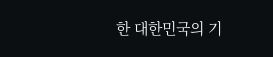한 대한민국의 기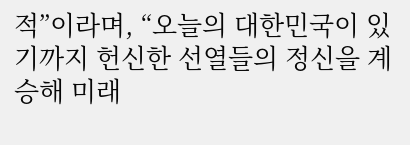적”이라며, “오늘의 대한민국이 있기까지 헌신한 선열들의 정신을 계승해 미래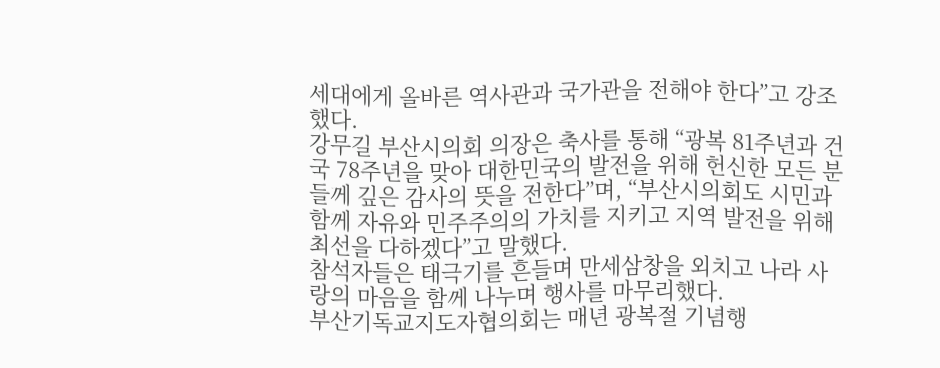세대에게 올바른 역사관과 국가관을 전해야 한다”고 강조했다.
강무길 부산시의회 의장은 축사를 통해 “광복 81주년과 건국 78주년을 맞아 대한민국의 발전을 위해 헌신한 모든 분들께 깊은 감사의 뜻을 전한다”며, “부산시의회도 시민과 함께 자유와 민주주의의 가치를 지키고 지역 발전을 위해 최선을 다하겠다”고 말했다.
참석자들은 태극기를 흔들며 만세삼창을 외치고 나라 사랑의 마음을 함께 나누며 행사를 마무리했다.
부산기독교지도자협의회는 매년 광복절 기념행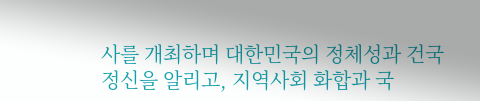사를 개최하며 대한민국의 정체성과 건국 정신을 알리고, 지역사회 화합과 국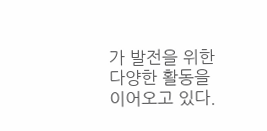가 발전을 위한 다양한 활동을 이어오고 있다.